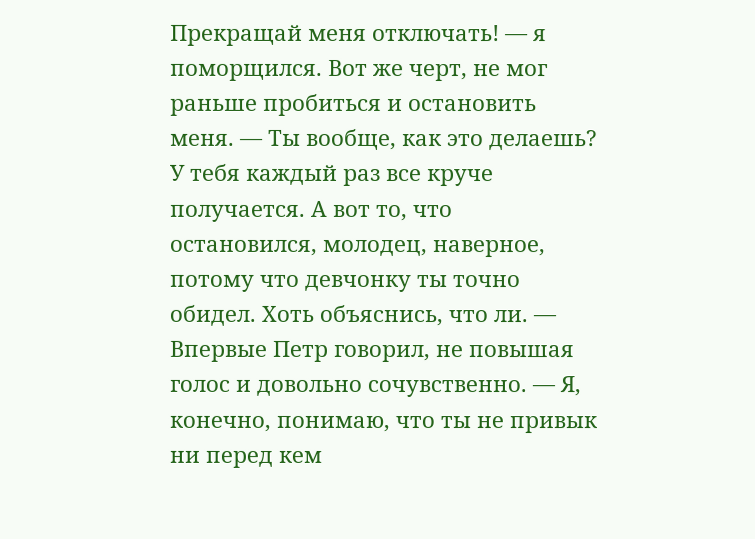Прекращай меня отключать! — я поморщился. Вот же черт, не мог раньше пробиться и остановить меня. — Ты вообще, как это делаешь? У тебя каждый раз все круче получается. А вот то, что остановился, молодец, наверное, потому что девчонку ты точно обидел. Хоть объяснись, что ли. — Впервые Петр говорил, не повышая голос и довольно сочувственно. — Я, конечно, понимаю, что ты не привык ни перед кем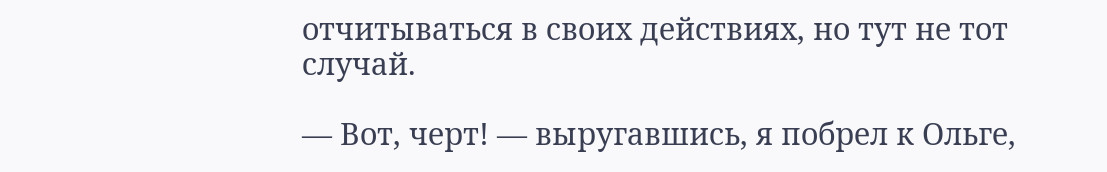отчитываться в своих действиях, но тут не тот случай.

— Вот, черт! — выругавшись, я побрел к Ольге,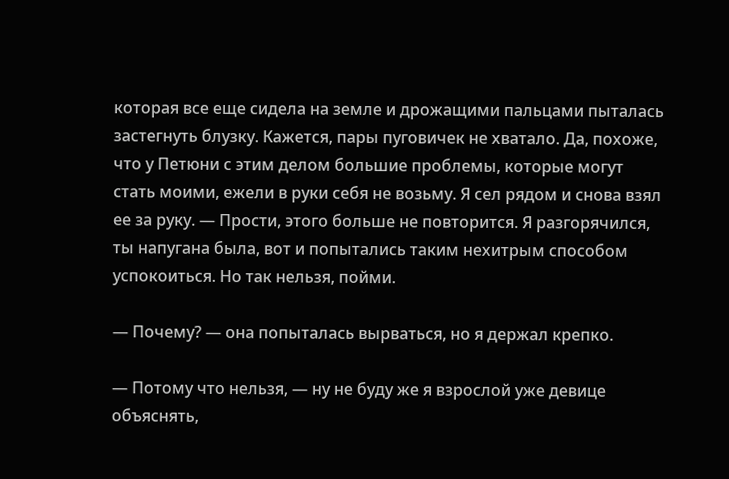которая все еще сидела на земле и дрожащими пальцами пыталась застегнуть блузку. Кажется, пары пуговичек не хватало. Да, похоже, что у Петюни с этим делом большие проблемы, которые могут стать моими, ежели в руки себя не возьму. Я сел рядом и снова взял ее за руку. — Прости, этого больше не повторится. Я разгорячился, ты напугана была, вот и попытались таким нехитрым способом успокоиться. Но так нельзя, пойми.

— Почему? — она попыталась вырваться, но я держал крепко.

— Потому что нельзя, — ну не буду же я взрослой уже девице объяснять,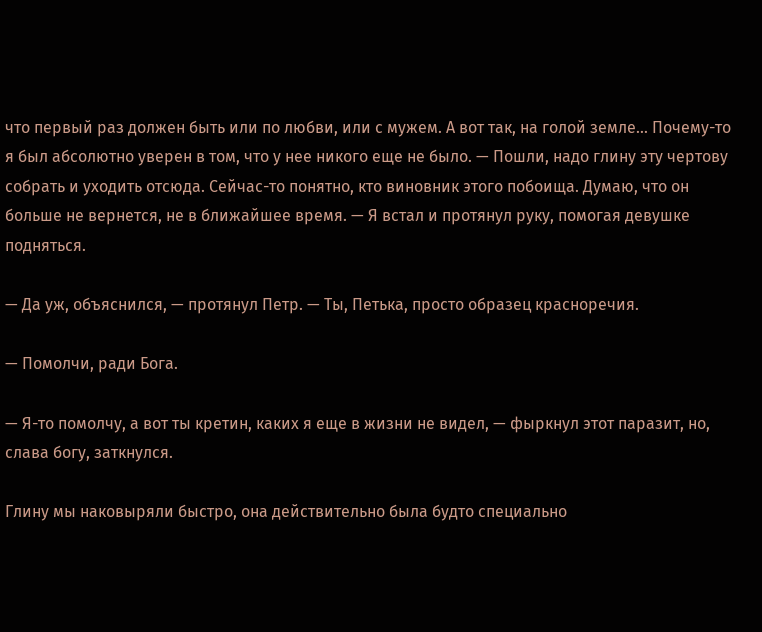что первый раз должен быть или по любви, или с мужем. А вот так, на голой земле... Почему-то я был абсолютно уверен в том, что у нее никого еще не было. — Пошли, надо глину эту чертову собрать и уходить отсюда. Сейчас-то понятно, кто виновник этого побоища. Думаю, что он больше не вернется, не в ближайшее время. — Я встал и протянул руку, помогая девушке подняться.

— Да уж, объяснился, — протянул Петр. — Ты, Петька, просто образец красноречия.

— Помолчи, ради Бога.

— Я-то помолчу, а вот ты кретин, каких я еще в жизни не видел, — фыркнул этот паразит, но, слава богу, заткнулся.

Глину мы наковыряли быстро, она действительно была будто специально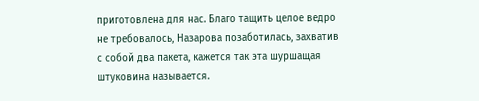приготовлена для нас. Благо тащить целое ведро не требовалось, Назарова позаботилась, захватив с собой два пакета, кажется так эта шуршащая штуковина называется.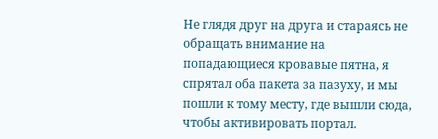Не глядя друг на друга и стараясь не обращать внимание на попадающиеся кровавые пятна, я спрятал оба пакета за пазуху, и мы пошли к тому месту, где вышли сюда, чтобы активировать портал.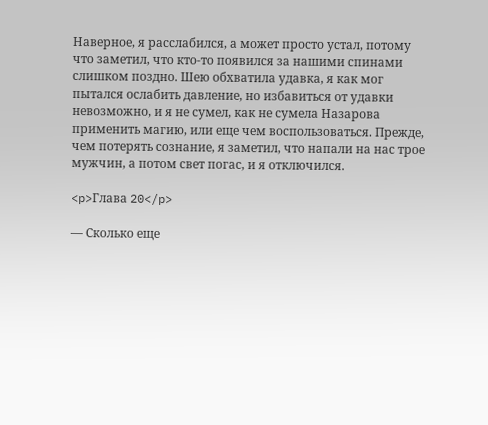Наверное, я расслабился, а может просто устал, потому что заметил, что кто-то появился за нашими спинами слишком поздно. Шею обхватила удавка, я как мог пытался ослабить давление, но избавиться от удавки невозможно, и я не сумел, как не сумела Назарова применить магию, или еще чем воспользоваться. Прежде, чем потерять сознание, я заметил, что напали на нас трое мужчин, а потом свет погас, и я отключился.

<p>Глава 20</p>

— Сколько еще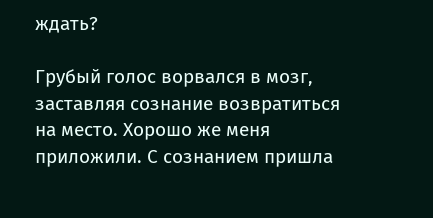ждать?

Грубый голос ворвался в мозг, заставляя сознание возвратиться на место. Хорошо же меня приложили. С сознанием пришла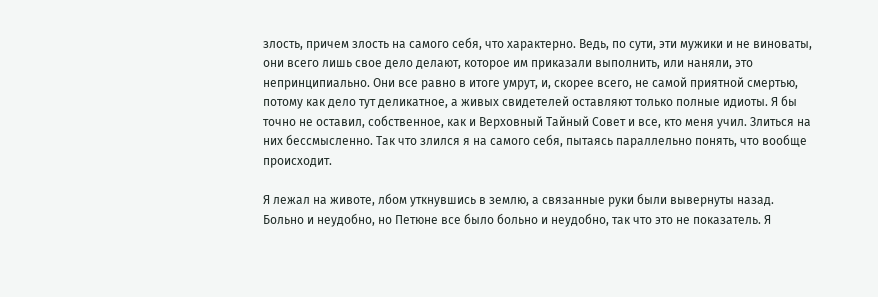злость, причем злость на самого себя, что характерно. Ведь, по сути, эти мужики и не виноваты, они всего лишь свое дело делают, которое им приказали выполнить, или наняли, это непринципиально. Они все равно в итоге умрут, и, скорее всего, не самой приятной смертью, потому как дело тут деликатное, а живых свидетелей оставляют только полные идиоты. Я бы точно не оставил, собственное, как и Верховный Тайный Совет и все, кто меня учил. Злиться на них бессмысленно. Так что злился я на самого себя, пытаясь параллельно понять, что вообще происходит.

Я лежал на животе, лбом уткнувшись в землю, а связанные руки были вывернуты назад. Больно и неудобно, но Петюне все было больно и неудобно, так что это не показатель. Я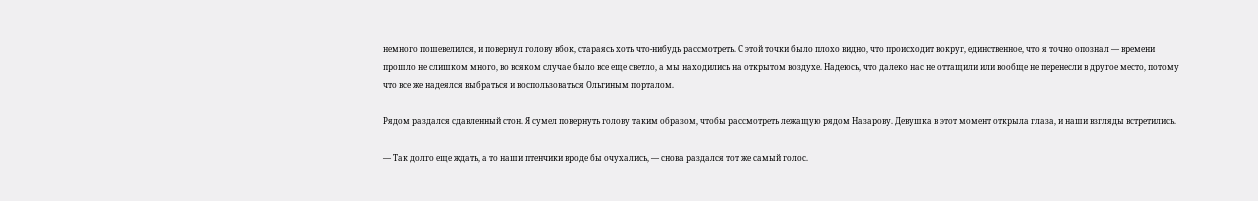немного пошевелился, и повернул голову вбок, стараясь хоть что-нибудь рассмотреть. С этой точки было плохо видно, что происходит вокруг, единственное, что я точно опознал — времени прошло не слишком много, во всяком случае было все еще светло, а мы находились на открытом воздухе. Надеюсь, что далеко нас не оттащили или вообще не перенесли в другое место, потому что все же надеялся выбраться и воспользоваться Ольгиным порталом.

Рядом раздался сдавленный стон. Я сумел повернуть голову таким образом, чтобы рассмотреть лежащую рядом Назарову. Девушка в этот момент открыла глаза, и наши взгляды встретились.

— Так долго еще ждать, а то наши птенчики вроде бы очухались, — снова раздался тот же самый голос.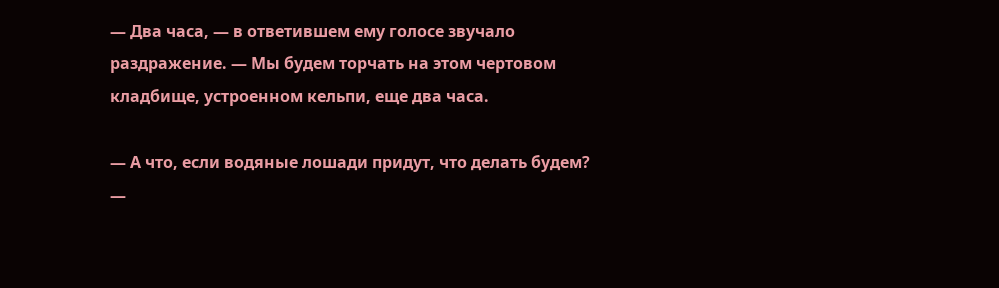— Два часа, — в ответившем ему голосе звучало раздражение. — Мы будем торчать на этом чертовом кладбище, устроенном кельпи, еще два часа.

— А что, если водяные лошади придут, что делать будем? —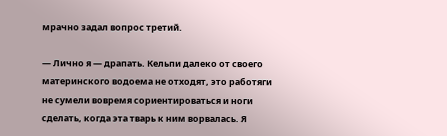мрачно задал вопрос третий.

— Лично я — драпать. Кельпи далеко от своего материнского водоема не отходят, это работяги не сумели вовремя сориентироваться и ноги сделать, когда эта тварь к ним ворвалась. Я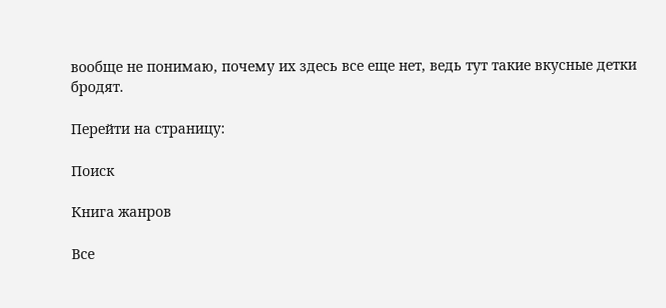вообще не понимаю, почему их здесь все еще нет, ведь тут такие вкусные детки бродят.

Перейти на страницу:

Поиск

Книга жанров

Все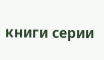книги серии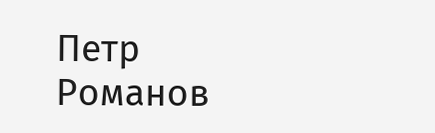Петр Романов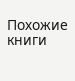Похожие книги